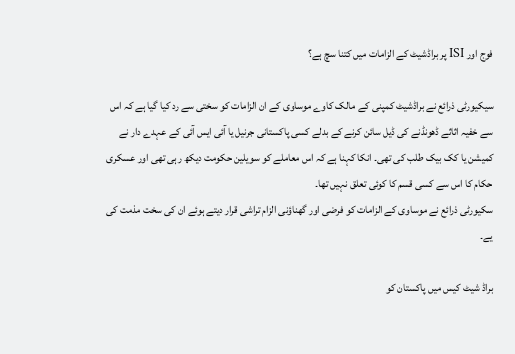فوج اور ISI پر براڈشیٹ کے الزامات میں کتنا سچ ہے؟

سیکیورٹی ذرائع نے براڈشیٹ کمپنی کے مالک کاوے موساوی کے ان الزامات کو سختی سے رد کیا گیا ہے کہ اس سے خفیہ اثاثے ڈھونڈنے کی ڈیل سائن کرنے کے بدلے کسی پاکستانی جرنیل یا آئی ایس آئی کے عہدے دار نے کمیشن یا کک بیک طلب کی تھی۔ انکا کہنا ہے کہ اس معاملے کو سویلین حکومت دیکھ رہی تھی اور عسکری حکام کا اس سے کسی قسم کا کوئی تعلق نہیں تھا۔
سکیورٹی ذرائع نے موساوی کے الزامات کو فرضی اور گھناؤنی الزام تراشی قرار دیتے ہوئے ان کی سخت مذمت کی یے۔

براڈ شیٹ کیس میں پاکستان کو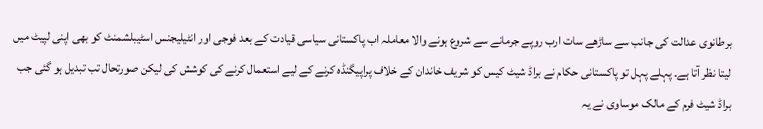برطانوی عدالت کی جانب سے ساڑھے سات ارب روپے جرمانے سے شروع ہونے والا معاملہ اب پاکستانی سیاسی قیادت کے بعد فوجی اور انٹیلیجنس اسٹیبلشمنٹ کو بھی اپنی لپیٹ میں لیتا نظر آتا ہے۔ پہلے پہل تو پاکستانی حکام نے براڈ شیٹ کیس کو شریف خاندان کے خلاف پراپیگنڈہ کرنے کے لیے استعمال کرنے کی کوشش کی لیکن صورتحال تب تبدیل ہو گئی جب براڈ شیٹ فرم کے مالک موساوی نے یہ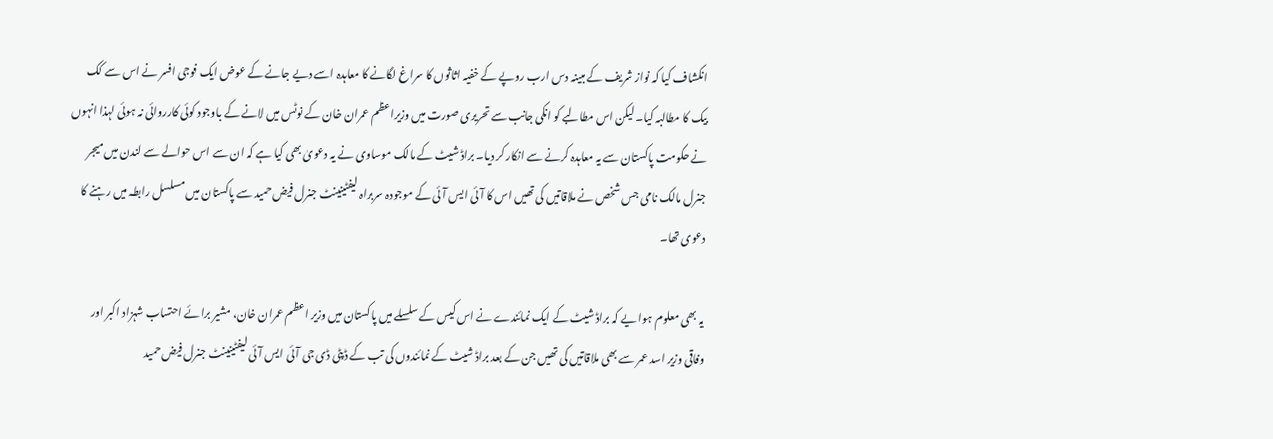انکشاف کیا کہ نواز شریف کے مبینہ دس ارب روپے کے خفیہ اثاثوں کا سراغ لگانے کا معاہدہ اسے دیے جانے کے عوض ایک فوجی افسر نے اس سے کک بیک کا مطالبہ کیا۔ لیکن اس مطالبے کو انکی جانب سے تحریری صورت میں وزیراعظم عمران خان کے نوٹس میں لانے کے باوجود کوئی کارروائی نہ ہوئی لہذا انہوں نے حکومت پاکستان سے یہ معاہدہ کرنے سے انکار کر دیا۔ براڈ شیٹ کے مالک موساوی نے یہ دعویٰ بھی کیا ہے کہ ان سے اس حوالے سے لندن میں میجر جنرل مالک نامی جس شخص نے ملاقاتیں کی تھیں اس کا آئی ایس آئی کے موجودہ سربراہ لیفٹینینٹ جنرل فیض حمید سے پاکستان میں مسلسل رابطہ میں رہنے کا دعوی تھا۔

یہ بھی معلوم ہوا یے کہ براڈ شیٹ کے ایک نمائندے نے اس کیس کے سلسلے میں پاکستان میں وزیر اعظم عمران خان، مشیر برائے احتساب شہزاد اکبر اور وفاقی وزیر اسد عمر سے بھی ملاقاتیں کی تھیں جن کے بعد براڈ شیٹ کے نمائندوں کی تب کے ڈپٹی ڈی جی آئی ایس آئی لیفٹینینٹ جنرل فیض حمید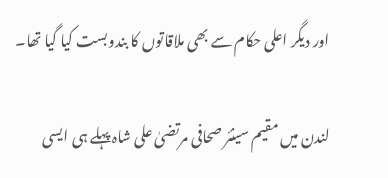اور دیگر اعلی حکام سے بھی ملاقاتوں کا بندوبست کیا گیا تھا۔

لندن میں مقیم سینئر صحافی مرتضیٰ علی شاہ پہلے ہی ایسی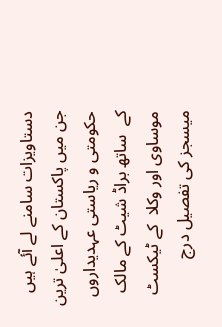دستاویزات سامنے لے آئے ہیں جن میں پاکستان کے اعلیٰ ترین حکومتی و ریاستی عہدیداروں کے  ساتھ براڈ شیٹ کے مالک موساوی اور وکلا  کے ٹیکسٹ میسجز کی تفصیل درج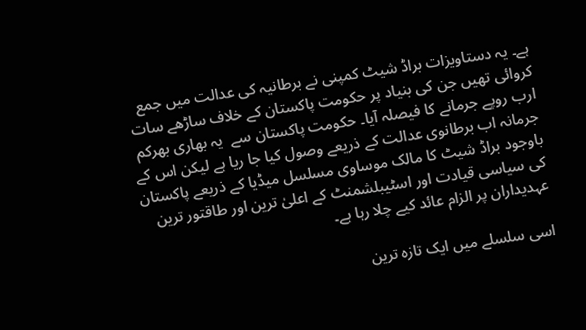ہے۔ یہ دستاویزات براڈ شیٹ کمپنی نے برطانیہ کی عدالت میں جمع کروائی تھیں جن کی بنیاد پر حکومت پاکستان کے خلاف ساڑھے سات ارب روپے جرمانے کا فیصلہ آیا۔ حکومت پاکستان سے  یہ بھاری بھرکم جرمانہ اب برطانوی عدالت کے ذریعے وصول کیا جا ریا ہے لیکن اس کے باوجود براڈ شیٹ کا مالک موساوی مسلسل میڈیا کے ذریعے پاکستان کی سیاسی قیادت اور اسٹیبلشمنٹ کے اعلیٰ ترین اور طاقتور ترین عہدیداران پر الزام عائد کیے چلا رہا ہے۔

اسی سلسلے میں ایک تازہ ترین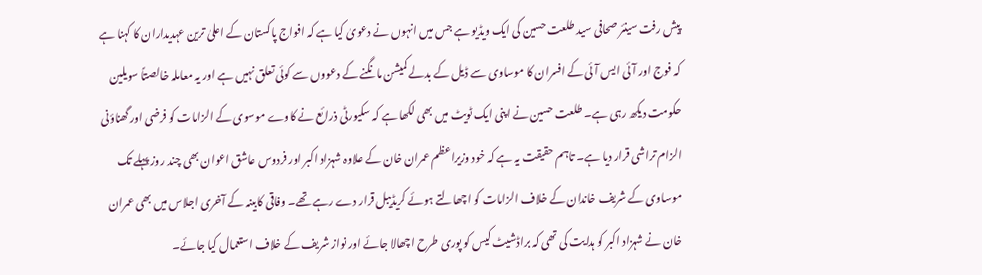پیش رفت سینئر صحافی سید طلعت حسین کی ایک ویڈیو ہے جس میں انہوں نے دعویٰ کیا ہے کہ افواج پاکستان کے اعلیٰ ترین عہدیداران کا کہنا ہے کہ فوج اور آئی ایس آئی کے افسران کا موساوی سے ڈیل کے بدلے کمیشن مانگنے کے دعووں سے کوئی تعلق نہیں ہے اور یہ معاملہ خالصتاً سویلین حکومت دیکھ رہی ہے۔ طلعت حسین نے اپنی ایک ٹویٹ میں بھی لکھا ہے کہ سکیورٹی ذرائع نے کاوے موسوی کے الزامات کو فرضی اور گھناؤنی الزام تراشی قرار دیا ہے۔ تاہم حقیقت یہ ہے کہ خود وزیراعظم عمران خان کے علاوہ شہزاد اکبر اور فردوس عاشق اعوان بھی چند روز پہلے تک موساوی کے شریف خاندان کے خلاف الزامات کو اچھالتے ہوئے کریڈیبل قرار دے رہے تھے۔ وفاقی کابینہ کے آخری اجلاس میں بھی عمران خان نے شہزاد اکبر کو ہدایت کی تھی کہ براڈشیٹ کیس کو پوری طرح اچھالا جائے اور نواز شریف کے خلاف استعمال کیا جائے۔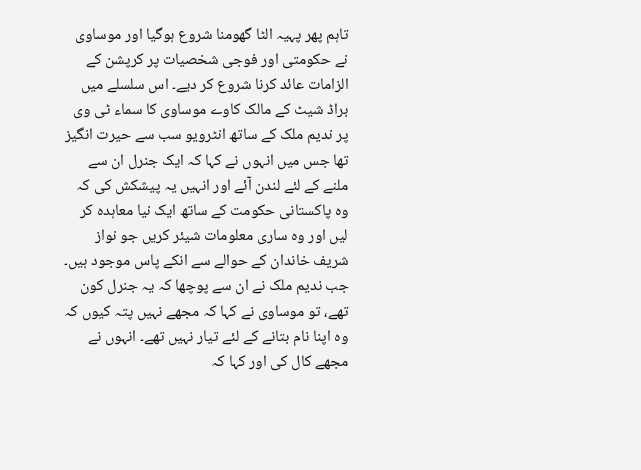تاہم پھر پہیہ الٹا گھومنا شروع ہوگیا اور موساوی نے حکومتی اور فوجی شخصیات پر کرپشن کے الزامات عائد کرنا شروع کر دیے۔ اس سلسلے میں براڈ شیٹ کے مالک کاوے موساوی کا سماء ٹی وی پر ندیم ملک کے ساتھ انٹرویو سب سے حیرت انگیز تھا جس میں انہوں نے کہا کہ ایک جنرل ان سے ملنے کے لئے لندن آئے اور انہیں یہ پیشکش کی کہ وہ پاکستانی حکومت کے ساتھ ایک نیا معاہدہ کر لیں اور وہ ساری معلومات شیئر کریں جو نواز شریف خاندان کے حوالے سے انکے پاس موجود ہیں۔ جب ندیم ملک نے ان سے پوچھا کہ یہ جنرل کون تھے، تو موساوی نے کہا کہ مجھے نہیں پتہ کیوں کہ وہ اپنا نام بتانے کے لئے تیار نہیں تھے۔ انہوں نے مجھے کال کی اور کہا کہ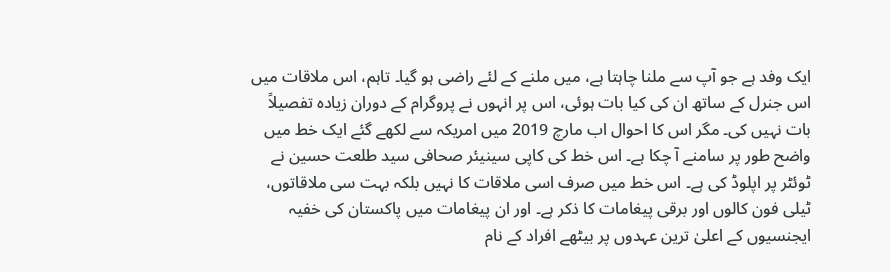ایک وفد ہے جو آپ سے ملنا چاہتا ہے، میں ملنے کے لئے راضی ہو گیا۔ تاہم، اس ملاقات میں اس جنرل کے ساتھ ان کی کیا بات ہوئی، اس پر انہوں نے پروگرام کے دوران زیادہ تفصیلاً بات نہیں کی۔ مگر اس کا احوال اب مارچ 2019 میں امریکہ سے لکھے گئے ایک خط میں واضح طور پر سامنے آ چکا ہے۔ اس خط کی کاپی سینیئر صحافی سید طلعت حسین نے ٹوئٹر پر اپلوڈ کی ہے۔ اس خط میں صرف اسی ملاقات کا نہیں بلکہ بہت سی ملاقاتوں، ٹیلی فون کالوں اور برقی پیغامات کا ذکر ہے۔ اور ان پیغامات میں پاکستان کی خفیہ ایجنسیوں کے اعلیٰ ترین عہدوں پر بیٹھے افراد کے نام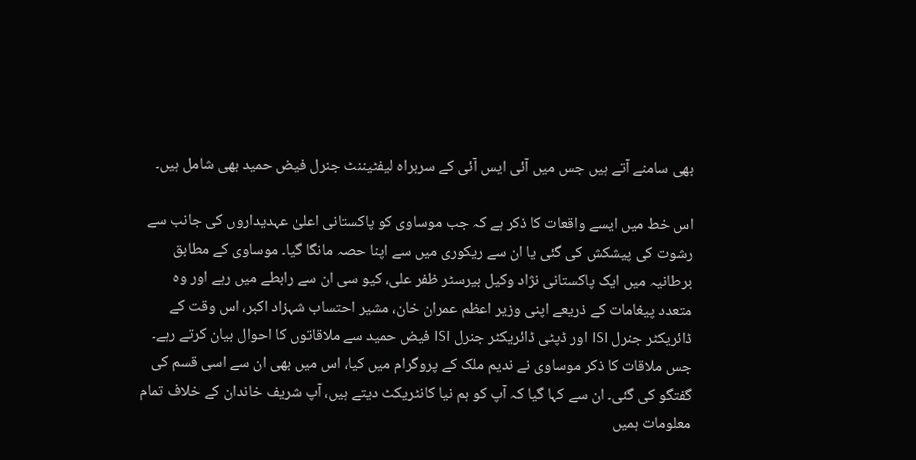بھی سامنے آتے ہیں جس میں آئی ایس آئی کے سربراہ لیفٹیننٹ جنرل فیض حمید بھی شامل ہیں۔

اس خط میں ایسے واقعات کا ذکر ہے کہ جب موساوی کو پاکستانی اعلیٰ عہدیداروں کی جانب سے رشوت کی پیشکش کی گئی یا ان سے ریکوری میں سے اپنا حصہ مانگا گیا۔ موساوی کے مطابق برطانیہ میں ایک پاکستانی نژاد وکیل بیرسٹر ظفر علی، کیو سی ان سے رابطے میں رہے اور وہ متعدد پیغامات کے ذریعے اپنی وزیر اعظم عمران خان، مشیر احتساب شہزاد اکبر، اس وقت کے ڈائریکٹر جنرل ISI اور ڈپٹی ڈائریکٹر جنرل ISI فیض حمید سے ملاقاتوں کا احوال بیان کرتے رہے۔ جس ملاقات کا ذکر موساوی نے ندیم ملک کے پروگرام میں کیا، اس میں بھی ان سے اسی قسم کی گفتگو کی گئی۔ ان سے کہا گیا کہ آپ کو ہم نیا کانٹریکٹ دیتے ہیں، آپ شریف خاندان کے خلاف تمام معلومات ہمیں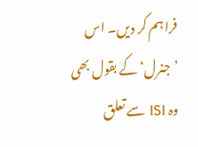فراہم کر دیں۔ اس ’جنرل‘ کے بقول بھی وہ ISI سے تعلق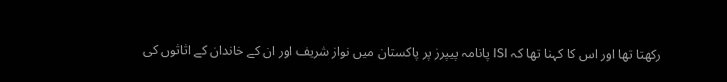رکھتا تھا اور اس کا کہنا تھا کہ ISI پانامہ پیپرز پر پاکستان میں نواز شریف اور ان کے خاندان کے اثاثوں کی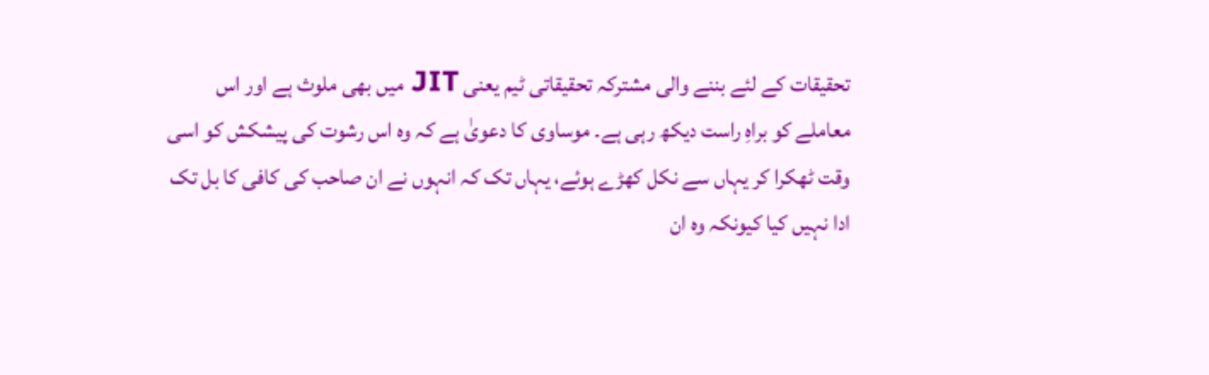تحقیقات کے لئے بننے والی مشترکہ تحقیقاتی ٹیم یعنی JIT میں بھی ملوث ہے اور اس معاملے کو براہِ راست دیکھ رہی ہے۔ موساوی کا دعویٰ ہے کہ وہ اس رشوت کی پیشکش کو اسی وقت ٹھکرا کر یہاں سے نکل کھڑے ہوئے، یہاں تک کہ انہوں نے ان صاحب کی کافی کا بل تک ادا نہیں کیا کیونکہ وہ ان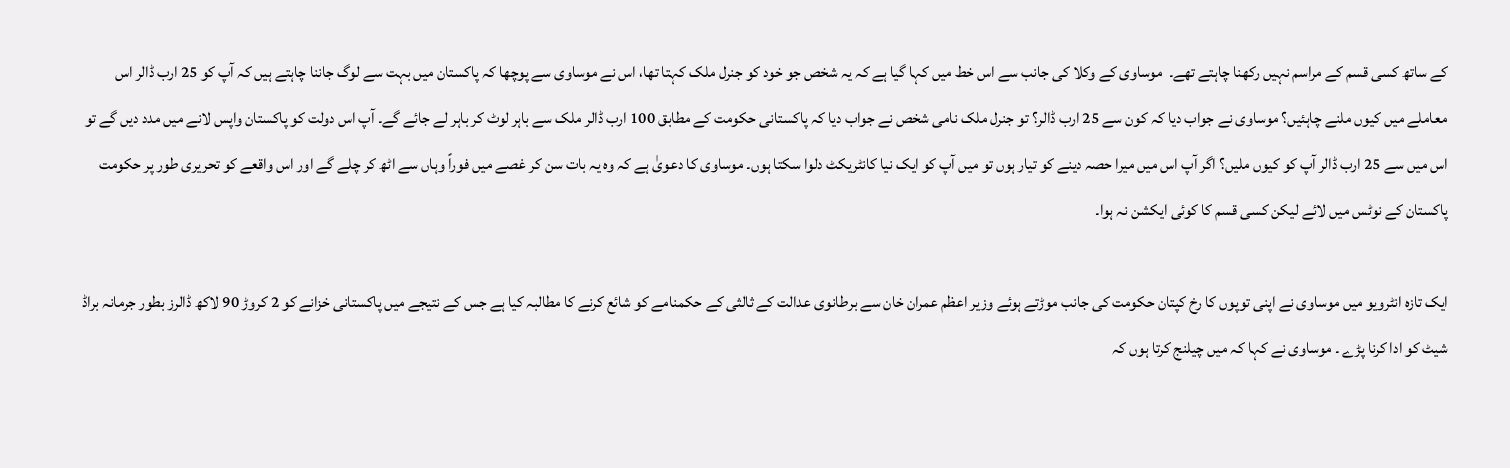کے ساتھ کسی قسم کے مراسم نہیں رکھنا چاہتے تھے۔  موساوی کے وکلا کی جانب سے اس خط میں کہا گیا ہے کہ یہ شخص جو خود کو جنرل ملک کہتا تھا، اس نے موساوی سے پوچھا کہ پاکستان میں بہت سے لوگ جاننا چاہتے ہیں کہ آپ کو 25 ارب ڈالر اس معاملے میں کیوں ملنے چاہئیں؟ موساوی نے جواب دیا کہ کون سے 25 ارب ڈالر؟ تو جنرل ملک نامی شخص نے جواب دیا کہ پاکستانی حکومت کے مطابق 100 ارب ڈالر ملک سے باہر لوٹ کر باہر لے جائے گے۔ آپ اس دولت کو پاکستان واپس لانے میں مدد دیں گے تو اس میں سے 25 ارب ڈالر آپ کو کیوں ملیں؟ اگر آپ اس میں میرا حصہ دینے کو تیار ہوں تو میں آپ کو ایک نیا کانٹریکٹ دلوا سکتا ہوں۔ موساوی کا دعویٰ ہے کہ وہ یہ بات سن کر غصے میں فوراً وہاں سے اٹھ کر چلے گے اور اس واقعے کو تحریری طور پر حکومت پاکستان کے نوٹس میں لائے لیکن کسی قسم کا کوئی ایکشن نہ ہوا۔

ایک تازہ انٹرویو میں موساوی نے اپنی توپوں کا رخ کپتان حکومت کی جانب موڑتے ہوئے وزیر اعظم عمران خان سے برطانوی عدالت کے ثالثی کے حکمنامے کو شائع کرنے کا مطالبہ کیا ہے جس کے نتیجے میں پاکستانی خزانے کو 2 کروڑ 90 لاکھ ڈالرز بطور جرمانہ براڈ شیٹ کو ادا کرنا پڑے ۔ موساوی نے کہا کہ میں چیلنج کرتا ہوں کہ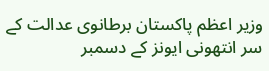وزیر اعظم پاکستان برطانوی عدالت کے سر انتھونی ایونز کے دسمبر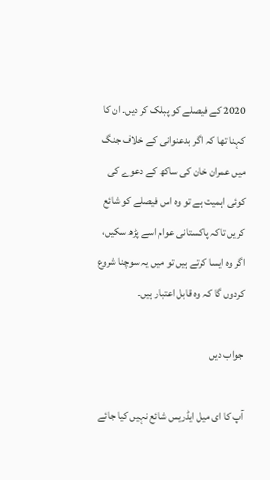2020 کے فیصلے کو پبلک کر دیں۔ ان کا کہنا تھا کہ اگر بدعنوانی کے خلاف جنگ میں عمران خان کی ساکھ کے دعوے کی کوئی اہمیت ہے تو وہ اس فیصلے کو شائع کریں تاکہ پاکستانی عوام اسے پڑھ سکیں، اگر وہ ایسا کرتے ہیں تو میں یہ سوچنا شروع کردوں گا کہ وہ قابل اعتبار ہیں۔

جواب دیں

آپ کا ای میل ایڈریس شائع نہیں کیا جائے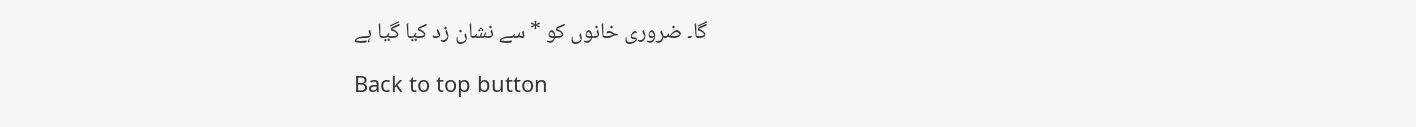گا۔ ضروری خانوں کو * سے نشان زد کیا گیا ہے

Back to top button